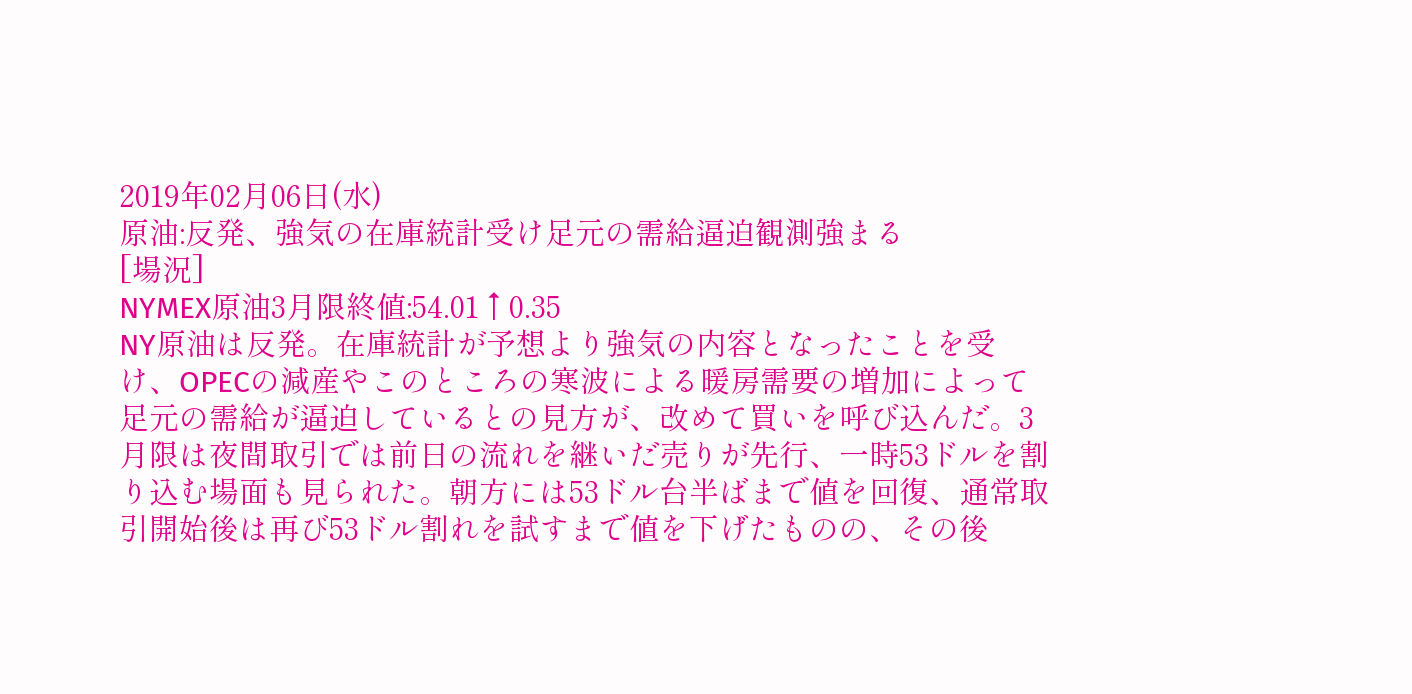2019年02月06日(水)
原油:反発、強気の在庫統計受け足元の需給逼迫観測強まる
[場況]
NYMEX原油3月限終値:54.01↑0.35
NY原油は反発。在庫統計が予想より強気の内容となったことを受け、OPECの減産やこのところの寒波による暖房需要の増加によって足元の需給が逼迫しているとの見方が、改めて買いを呼び込んだ。3月限は夜間取引では前日の流れを継いだ売りが先行、一時53ドルを割り込む場面も見られた。朝方には53ドル台半ばまで値を回復、通常取引開始後は再び53ドル割れを試すまで値を下げたものの、その後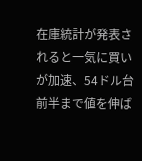在庫統計が発表されると一気に買いが加速、54ドル台前半まで値を伸ば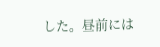した。昼前には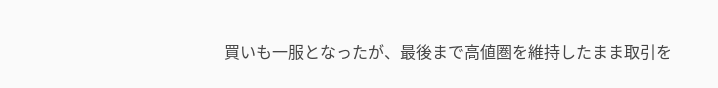買いも一服となったが、最後まで高値圏を維持したまま取引を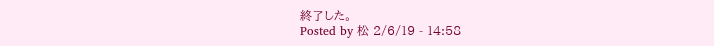終了した。
Posted by 松 2/6/19 - 14:58